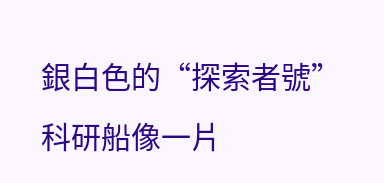銀白色的“探索者號”科研船像一片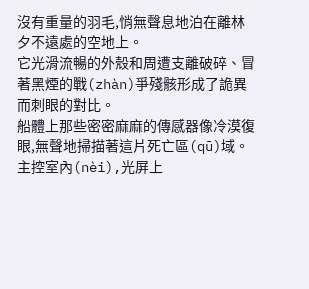沒有重量的羽毛,悄無聲息地泊在離林夕不遠處的空地上。
它光滑流暢的外殼和周遭支離破碎、冒著黑煙的戰(zhàn)爭殘骸形成了詭異而刺眼的對比。
船體上那些密密麻麻的傳感器像冷漠復眼,無聲地掃描著這片死亡區(qū)域。
主控室內(nèi),光屏上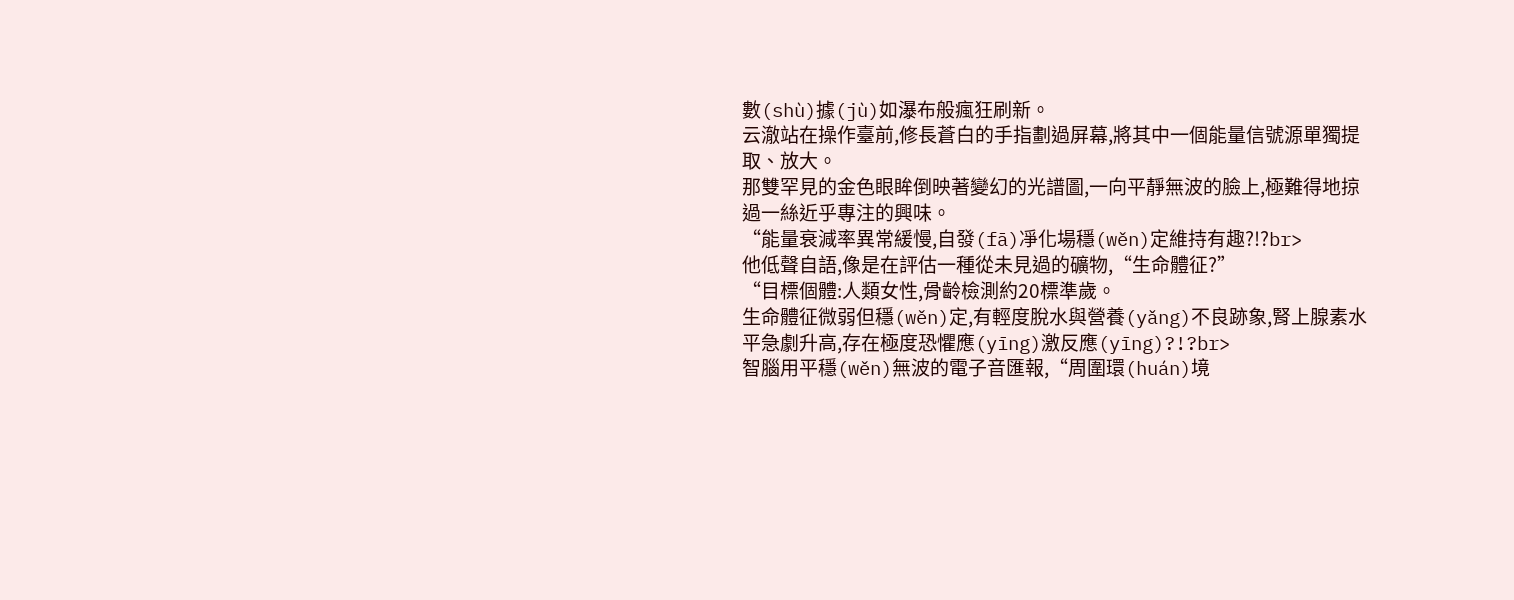數(shù)據(jù)如瀑布般瘋狂刷新。
云澈站在操作臺前,修長蒼白的手指劃過屏幕,將其中一個能量信號源單獨提取、放大。
那雙罕見的金色眼眸倒映著變幻的光譜圖,一向平靜無波的臉上,極難得地掠過一絲近乎專注的興味。
“能量衰減率異常緩慢,自發(fā)凈化場穩(wěn)定維持有趣?!?br>
他低聲自語,像是在評估一種從未見過的礦物,“生命體征?”
“目標個體:人類女性,骨齡檢測約20標準歲。
生命體征微弱但穩(wěn)定,有輕度脫水與營養(yǎng)不良跡象,腎上腺素水平急劇升高,存在極度恐懼應(yīng)激反應(yīng)?!?br>
智腦用平穩(wěn)無波的電子音匯報,“周圍環(huán)境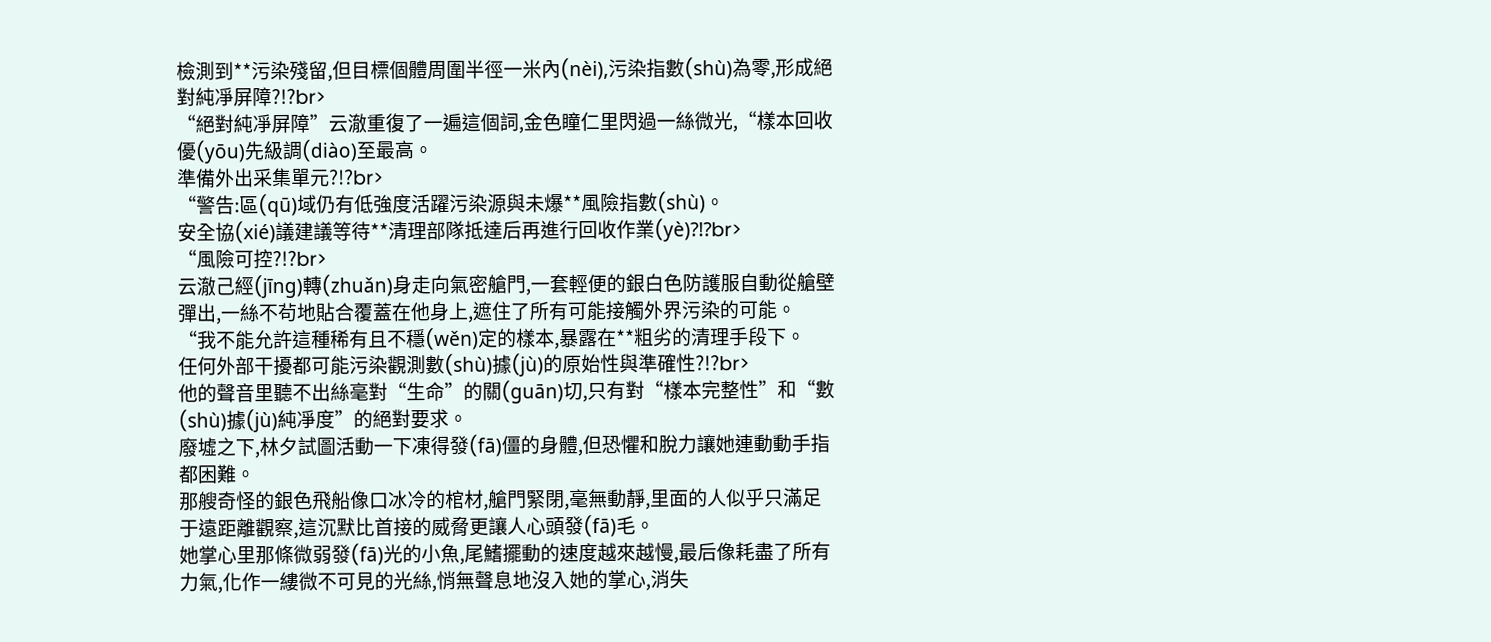檢測到**污染殘留,但目標個體周圍半徑一米內(nèi),污染指數(shù)為零,形成絕對純凈屏障?!?br>
“絕對純凈屏障”云澈重復了一遍這個詞,金色瞳仁里閃過一絲微光,“樣本回收優(yōu)先級調(diào)至最高。
準備外出采集單元?!?br>
“警告:區(qū)域仍有低強度活躍污染源與未爆**風險指數(shù)。
安全協(xié)議建議等待**清理部隊抵達后再進行回收作業(yè)?!?br>
“風險可控?!?br>
云澈己經(jīng)轉(zhuǎn)身走向氣密艙門,一套輕便的銀白色防護服自動從艙壁彈出,一絲不茍地貼合覆蓋在他身上,遮住了所有可能接觸外界污染的可能。
“我不能允許這種稀有且不穩(wěn)定的樣本,暴露在**粗劣的清理手段下。
任何外部干擾都可能污染觀測數(shù)據(jù)的原始性與準確性?!?br>
他的聲音里聽不出絲毫對“生命”的關(guān)切,只有對“樣本完整性”和“數(shù)據(jù)純凈度”的絕對要求。
廢墟之下,林夕試圖活動一下凍得發(fā)僵的身體,但恐懼和脫力讓她連動動手指都困難。
那艘奇怪的銀色飛船像口冰冷的棺材,艙門緊閉,毫無動靜,里面的人似乎只滿足于遠距離觀察,這沉默比首接的威脅更讓人心頭發(fā)毛。
她掌心里那條微弱發(fā)光的小魚,尾鰭擺動的速度越來越慢,最后像耗盡了所有力氣,化作一縷微不可見的光絲,悄無聲息地沒入她的掌心,消失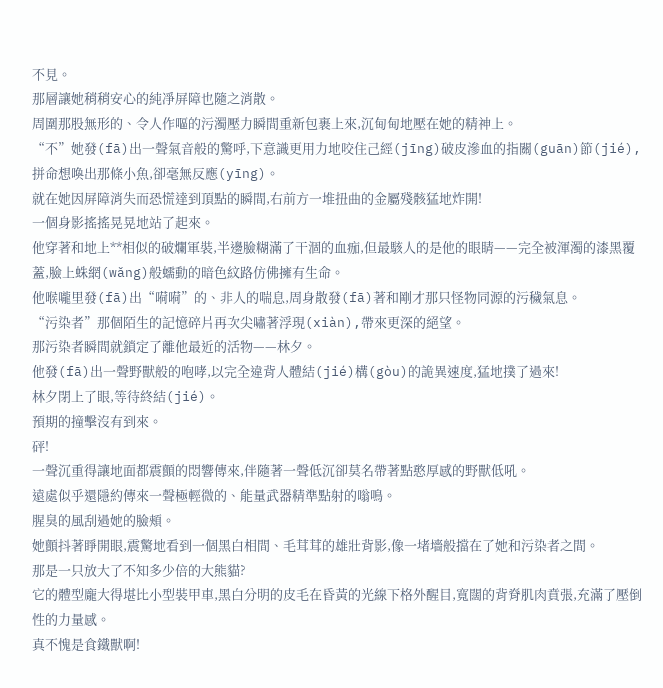不見。
那層讓她稍稍安心的純凈屏障也隨之消散。
周圍那股無形的、令人作嘔的污濁壓力瞬間重新包裹上來,沉甸甸地壓在她的精神上。
“不”她發(fā)出一聲氣音般的驚呼,下意識更用力地咬住己經(jīng)破皮滲血的指關(guān)節(jié),拼命想喚出那條小魚,卻毫無反應(yīng)。
就在她因屏障消失而恐慌達到頂點的瞬間,右前方一堆扭曲的金屬殘骸猛地炸開!
一個身影搖搖晃晃地站了起來。
他穿著和地上**相似的破爛軍裝,半邊臉糊滿了干涸的血痂,但最駭人的是他的眼睛——完全被渾濁的漆黑覆蓋,臉上蛛網(wǎng)般蠕動的暗色紋路仿佛擁有生命。
他喉嚨里發(fā)出“嗬嗬”的、非人的喘息,周身散發(fā)著和剛才那只怪物同源的污穢氣息。
“污染者”那個陌生的記憶碎片再次尖嘯著浮現(xiàn),帶來更深的絕望。
那污染者瞬間就鎖定了離他最近的活物——林夕。
他發(fā)出一聲野獸般的咆哮,以完全違背人體結(jié)構(gòu)的詭異速度,猛地撲了過來!
林夕閉上了眼,等待終結(jié)。
預期的撞擊沒有到來。
砰!
一聲沉重得讓地面都震顫的悶響傳來,伴隨著一聲低沉卻莫名帶著點憨厚感的野獸低吼。
遠處似乎還隱約傳來一聲極輕微的、能量武器精準點射的嗡鳴。
腥臭的風刮過她的臉頰。
她顫抖著睜開眼,震驚地看到一個黑白相間、毛茸茸的雄壯背影,像一堵墻般擋在了她和污染者之間。
那是一只放大了不知多少倍的大熊貓?
它的體型龐大得堪比小型裝甲車,黑白分明的皮毛在昏黃的光線下格外醒目,寬闊的背脊肌肉賁張,充滿了壓倒性的力量感。
真不愧是食鐵獸啊!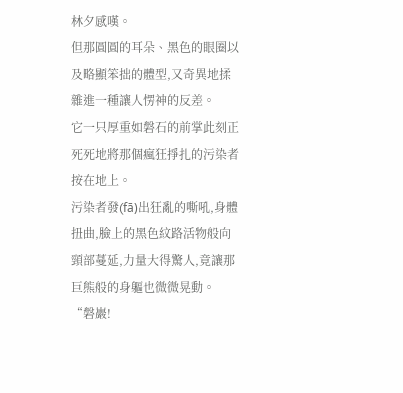林夕感嘆。
但那圓圓的耳朵、黑色的眼圈以及略顯笨拙的體型,又奇異地揉雜進一種讓人愣神的反差。
它一只厚重如磐石的前掌此刻正死死地將那個瘋狂掙扎的污染者按在地上。
污染者發(fā)出狂亂的嘶吼,身體扭曲,臉上的黑色紋路活物般向頸部蔓延,力量大得驚人,竟讓那巨熊般的身軀也微微晃動。
“磐巖!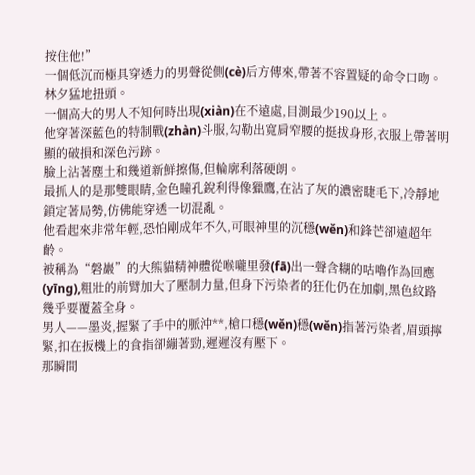按住他!”
一個低沉而極具穿透力的男聲從側(cè)后方傳來,帶著不容置疑的命令口吻。
林夕猛地扭頭。
一個高大的男人不知何時出現(xiàn)在不遠處,目測最少190以上。
他穿著深藍色的特制戰(zhàn)斗服,勾勒出寬肩窄腰的挺拔身形,衣服上帶著明顯的破損和深色污跡。
臉上沾著塵土和幾道新鮮擦傷,但輪廓利落硬朗。
最抓人的是那雙眼睛,金色瞳孔銳利得像獵鷹,在沾了灰的濃密睫毛下,冷靜地鎖定著局勢,仿佛能穿透一切混亂。
他看起來非常年輕,恐怕剛成年不久,可眼神里的沉穩(wěn)和鋒芒卻遠超年齡。
被稱為“磐巖”的大熊貓精神體從喉嚨里發(fā)出一聲含糊的咕嚕作為回應(yīng),粗壯的前臂加大了壓制力量,但身下污染者的狂化仍在加劇,黑色紋路幾乎要覆蓋全身。
男人——墨炎,握緊了手中的脈沖**,槍口穩(wěn)穩(wěn)指著污染者,眉頭擰緊,扣在扳機上的食指卻繃著勁,遲遲沒有壓下。
那瞬間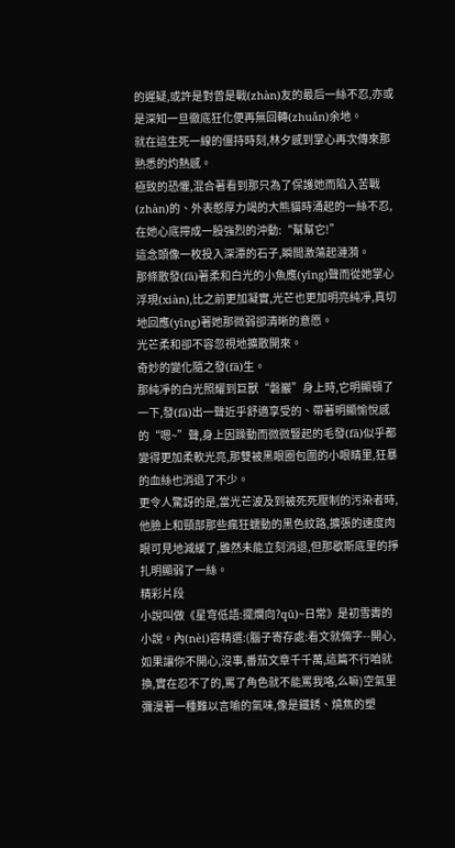的遲疑,或許是對曾是戰(zhàn)友的最后一絲不忍,亦或是深知一旦徹底狂化便再無回轉(zhuǎn)余地。
就在這生死一線的僵持時刻,林夕感到掌心再次傳來那熟悉的灼熱感。
極致的恐懼,混合著看到那只為了保護她而陷入苦戰(zhàn)的、外表憨厚力竭的大熊貓時涌起的一絲不忍,在她心底擰成一股強烈的沖動:“幫幫它!”
這念頭像一枚投入深潭的石子,瞬間激蕩起漣漪。
那條散發(fā)著柔和白光的小魚應(yīng)聲而從她掌心浮現(xiàn),比之前更加凝實,光芒也更加明亮純凈,真切地回應(yīng)著她那微弱卻清晰的意愿。
光芒柔和卻不容忽視地擴散開來。
奇妙的變化隨之發(fā)生。
那純凈的白光照耀到巨獸“磐巖”身上時,它明顯頓了一下,發(fā)出一聲近乎舒適享受的、帶著明顯愉悅感的“嗯~”聲,身上因躁動而微微豎起的毛發(fā)似乎都變得更加柔軟光亮,那雙被黑眼圈包圍的小眼睛里,狂暴的血絲也消退了不少。
更令人驚訝的是,當光芒波及到被死死壓制的污染者時,他臉上和頸部那些瘋狂蠕動的黑色紋路,擴張的速度肉眼可見地減緩了,雖然未能立刻消退,但那歇斯底里的掙扎明顯弱了一絲。
精彩片段
小說叫做《星穹低語:擺爛向?qū)~日常》是初雪霽的小說。內(nèi)容精選:(腦子寄存處:看文就倆字--開心,如果讓你不開心,沒事,番茄文章千千萬,這篇不行咱就換,實在忍不了的,罵了角色就不能罵我咯,么嘛)空氣里彌漫著一種難以言喻的氣味,像是鐵銹、燒焦的塑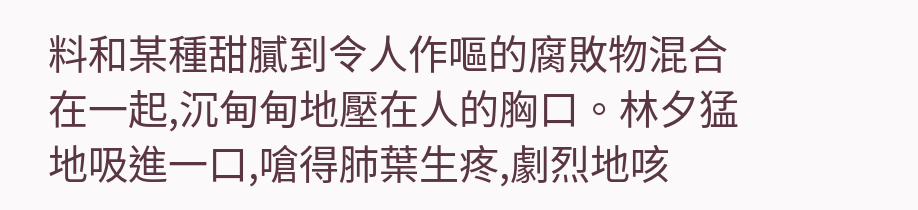料和某種甜膩到令人作嘔的腐敗物混合在一起,沉甸甸地壓在人的胸口。林夕猛地吸進一口,嗆得肺葉生疼,劇烈地咳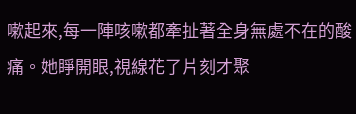嗽起來,每一陣咳嗽都牽扯著全身無處不在的酸痛。她睜開眼,視線花了片刻才聚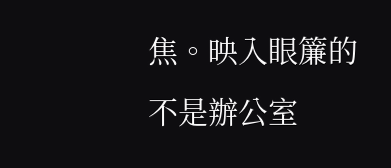焦。映入眼簾的不是辦公室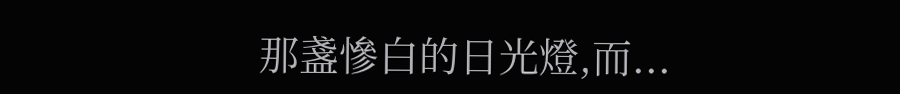那盞慘白的日光燈,而...